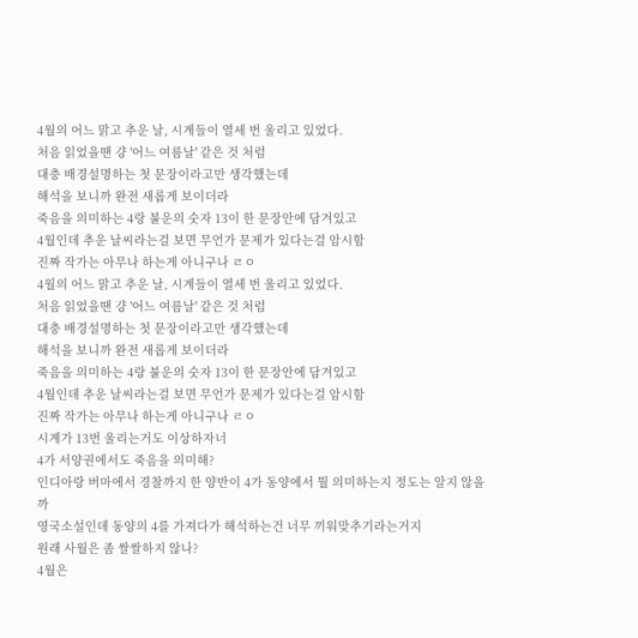4월의 어느 맑고 추운 날, 시계들이 열세 번 울리고 있었다.
처음 읽었을땐 걍 '어느 여름날' 같은 것 처럼
대충 배경설명하는 첫 문장이라고만 생각했는데
해석을 보니까 완전 새롭게 보이더라
죽음을 의미하는 4랑 불운의 숫자 13이 한 문장안에 담겨있고
4월인데 추운 날씨라는걸 보면 무언가 문제가 있다는걸 암시함
진짜 작가는 아무나 하는게 아니구나 ㄹㅇ
4월의 어느 맑고 추운 날, 시계들이 열세 번 울리고 있었다.
처음 읽었을땐 걍 '어느 여름날' 같은 것 처럼
대충 배경설명하는 첫 문장이라고만 생각했는데
해석을 보니까 완전 새롭게 보이더라
죽음을 의미하는 4랑 불운의 숫자 13이 한 문장안에 담겨있고
4월인데 추운 날씨라는걸 보면 무언가 문제가 있다는걸 암시함
진짜 작가는 아무나 하는게 아니구나 ㄹㅇ
시계가 13번 울리는거도 이상하자너
4가 서양권에서도 죽음을 의미해?
인디아랑 버마에서 경찰까지 한 양반이 4가 동양에서 뭘 의미하는지 정도는 알지 않을까
영국소설인데 동양의 4를 가져다가 해석하는건 너무 끼워맞추기라는거지
원래 사월은 좀 쌀쌀하지 않나?
4월은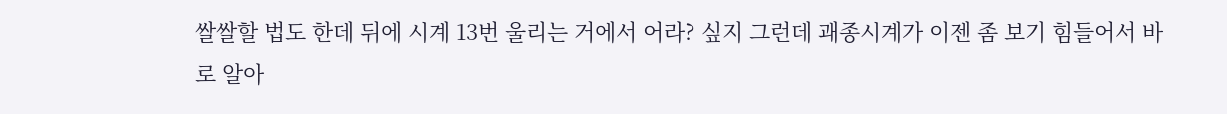쌀쌀할 법도 한데 뒤에 시계 13번 울리는 거에서 어라? 싶지 그런데 괘종시계가 이젠 좀 보기 힘들어서 바로 알아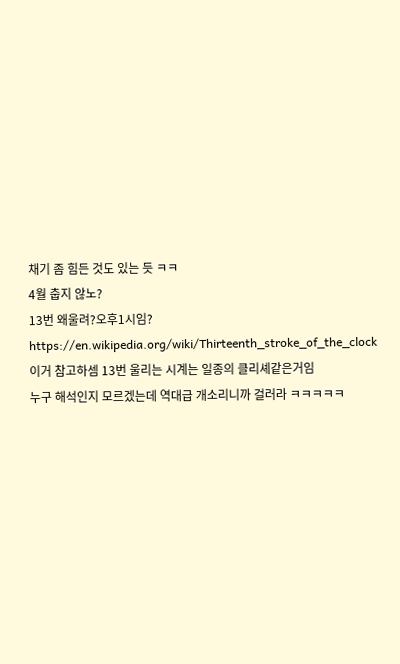채기 좀 힘든 것도 있는 듯 ㅋㅋ
4월 춥지 않노?
13번 왜울려?오후1시임?
https://en.wikipedia.org/wiki/Thirteenth_stroke_of_the_clock
이거 참고하셈 13번 울리는 시계는 일종의 클리셰같은거임
누구 해석인지 모르겠는데 역대급 개소리니까 걸러라 ㅋㅋㅋㅋㅋ